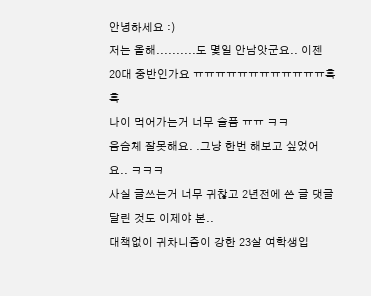안녕하세요 :)
저는 올해..........도 몇일 안남앗군요.. 이젠 20대 중반인가요 ㅠㅠㅠㅠㅠㅠㅠㅠㅠㅠㅠㅠ흑흑
나이 먹어가는거 너무 슬픔 ㅠㅠ ㅋㅋ
음슴체 잘못해요. .그냥 한번 해보고 싶었어요.. ㅋㅋㅋ
사실 글쓰는거 너무 귀찮고 2년전에 쓴 글 댓글 달린 것도 이제야 본..
대책없이 귀차니즘이 강한 23살 여학생입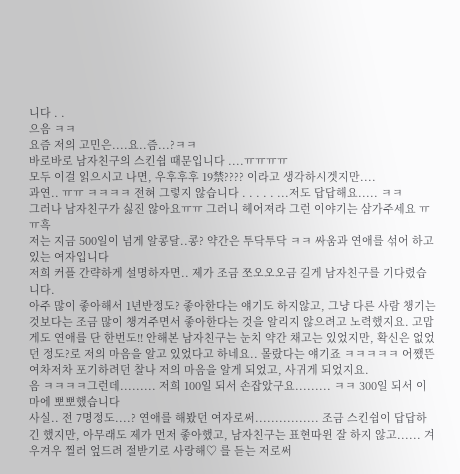니다 . .
으음 ㅋㅋ
요즘 저의 고민은....요..즘...?ㅋㅋ
바로바로 남자친구의 스킨쉽 때문입니다 ....ㅠㅠㅠㅠ
모두 이걸 읽으시고 나면, 우후후후 19禁???? 이라고 생각하시겟지만....
과연.. ㅠㅠ ㅋㅋㅋㅋ 전혀 그렇지 않습니다 . . . . . ...저도 답답해요..... ㅋㅋ
그러나 남자친구가 싫진 않아요ㅠㅠ 그러니 헤어져라 그런 이야기는 삼가주세요 ㅠㅠ흑
저는 지금 500일이 넘게 알콩달..콩? 약간은 투닥투닥 ㅋㅋ 싸움과 연애를 섞어 하고 있는 여자입니다
저희 커플 간략하게 설명하자면.. 제가 조금 쪼오오오금 길게 남자친구를 기다렸습니다.
아주 많이 좋아해서 1년반정도? 좋아한다는 얘기도 하지않고, 그냥 다른 사람 챙기는 것보다는 조금 많이 챙겨주면서 좋아한다는 것을 알리지 않으려고 노력했지요. 고맙게도 연애를 단 한번도!! 안해본 남자친구는 눈치 약간 채고는 있었지만, 확신은 없었던 정도?로 저의 마음을 알고 있었다고 하네요.. 몰랐다는 얘기죠 ㅋㅋㅋㅋㅋ 어쨌뜬 여차저차 포기하려던 찰나 저의 마음을 알게 되었고, 사귀게 되었지요.
음 ㅋㅋㅋㅋ그런데......... 저희 100일 되서 손잡았구요......... ㅋㅋ 300일 되서 이마에 뽀뽀했습니다
사실.. 전 7명정도....? 연애를 해봤던 여자로써................ 조금 스킨쉽이 답답하긴 했지만, 아무래도 제가 먼저 좋아했고, 남자친구는 표현따윈 잘 하지 않고...... 겨우겨우 찔러 엎드려 절받기로 사랑해♡ 를 듣는 저로써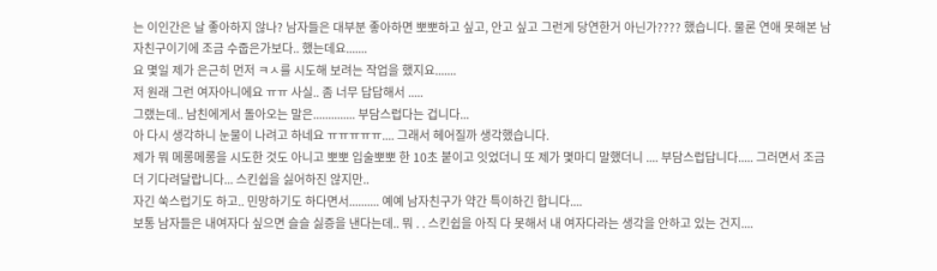는 이인간은 날 좋아하지 않나? 남자들은 대부분 좋아하면 뽀뽀하고 싶고, 안고 싶고 그런게 당연한거 아닌가???? 했습니다. 물론 연애 못해본 남자친구이기에 조금 수줍은가보다.. 했는데요.......
요 몇일 제가 은근히 먼저 ㅋㅅ를 시도해 보려는 작업을 했지요.......
저 원래 그런 여자아니에요 ㅠㅠ 사실.. 좀 너무 답답해서 .....
그랬는데.. 남친에게서 돌아오는 말은.............. 부담스럽다는 겁니다...
아 다시 생각하니 눈물이 나려고 하네요 ㅠㅠㅠㅠㅠ.... 그래서 헤어질까 생각했습니다.
제가 뭐 메롱메롱을 시도한 것도 아니고 뽀뽀 입술뽀뽀 한 10초 붙이고 잇었더니 또 제가 몇마디 말했더니 .... 부담스럽답니다..... 그러면서 조금더 기다려달랍니다... 스킨쉽을 싫어하진 않지만..
자긴 쑥스럽기도 하고.. 민망하기도 하다면서.......... 예예 남자친구가 약간 특이하긴 합니다....
보통 남자들은 내여자다 싶으면 슬슬 싫증을 낸다는데.. 뭐 . . 스킨쉽을 아직 다 못해서 내 여자다라는 생각을 안하고 있는 건지....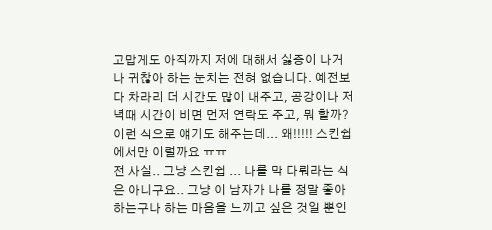고맙게도 아직까지 저에 대해서 싫증이 나거나 귀찮아 하는 눈치는 전혀 없습니다. 예전보다 차라리 더 시간도 많이 내주고, 공강이나 저녁때 시간이 비면 먼저 연락도 주고, 뭐 할까? 이런 식으로 얘기도 해주는데... 왜!!!!! 스킨쉽에서만 이럴까요 ㅠㅠ
전 사실.. 그냥 스킨쉽 ... 나를 막 다뤄라는 식은 아니구요.. 그냥 이 남자가 나를 정말 좋아하는구나 하는 마음을 느끼고 싶은 것일 뿐인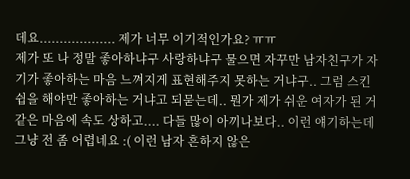데요................... 제가 너무 이기적인가요? ㅠㅠ
제가 또 나 정말 좋아하냐구 사랑하냐구 물으면 자꾸만 남자친구가 자기가 좋아하는 마음 느껴지게 표현해주지 못하는 거냐구.. 그럼 스킨쉽을 해야만 좋아하는 거냐고 되묻는데.. 뭔가 제가 쉬운 여자가 된 거 같은 마음에 속도 상하고.... 다들 많이 아끼나보다.. 이런 얘기하는데 그냥 전 좀 어렵네요 :( 이런 남자 흔하지 않은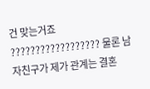건 맞는거죠 ?????????????????? 물론 남자친구가 제가 관계는 결혼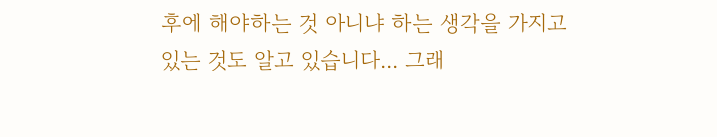후에 해야하는 것 아니냐 하는 생각을 가지고 있는 것도 알고 있습니다... 그래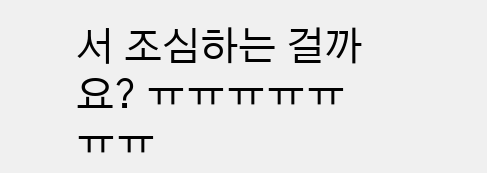서 조심하는 걸까요? ㅠㅠㅠㅠㅠㅠㅠ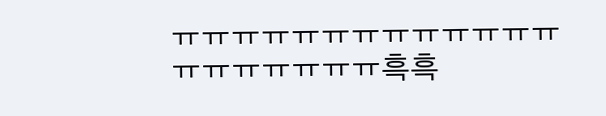ㅠㅠㅠㅠㅠㅠㅠㅠㅠㅠㅠㅠㅠㅠㅠㅠㅠㅠㅠㅠ흑흑